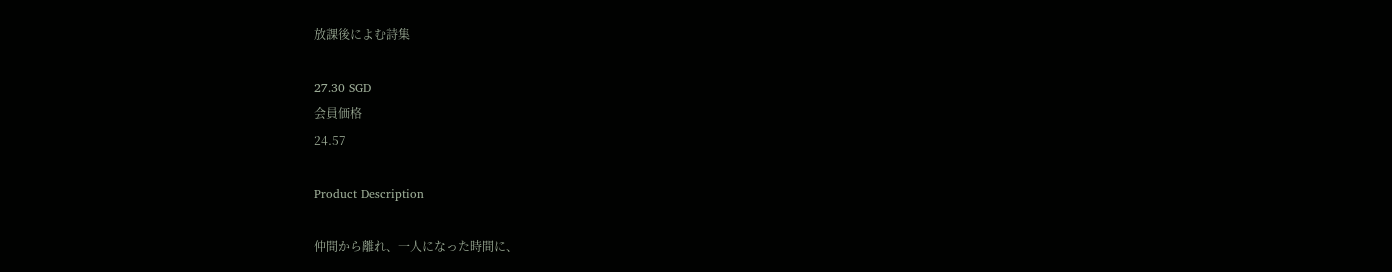放課後によむ詩集

27.30 SGD
会員価格
24.57

Product Description

仲間から離れ、一人になった時間に、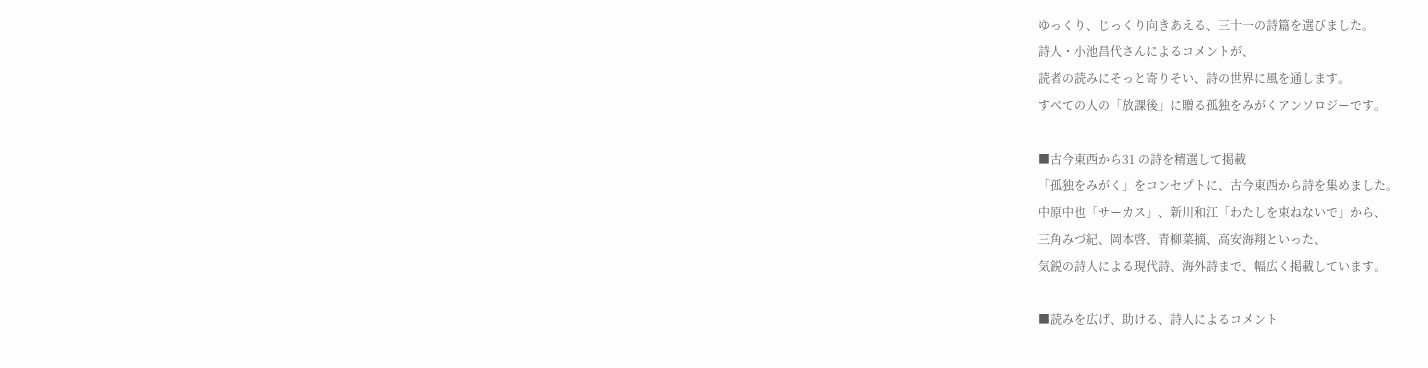ゆっくり、じっくり向きあえる、三十一の詩篇を選びました。
詩人・小池昌代さんによるコメントが、
読者の読みにそっと寄りそい、詩の世界に風を通します。
すべての人の「放課後」に贈る孤独をみがくアンソロジーです。

■古今東西から31 の詩を精選して掲載
「孤独をみがく」をコンセプトに、古今東西から詩を集めました。
中原中也「サーカス」、新川和江「わたしを束ねないで」から、
三角みづ紀、岡本啓、青柳菜摘、高安海翔といった、
気鋭の詩人による現代詩、海外詩まで、幅広く掲載しています。

■読みを広げ、助ける、詩人によるコメント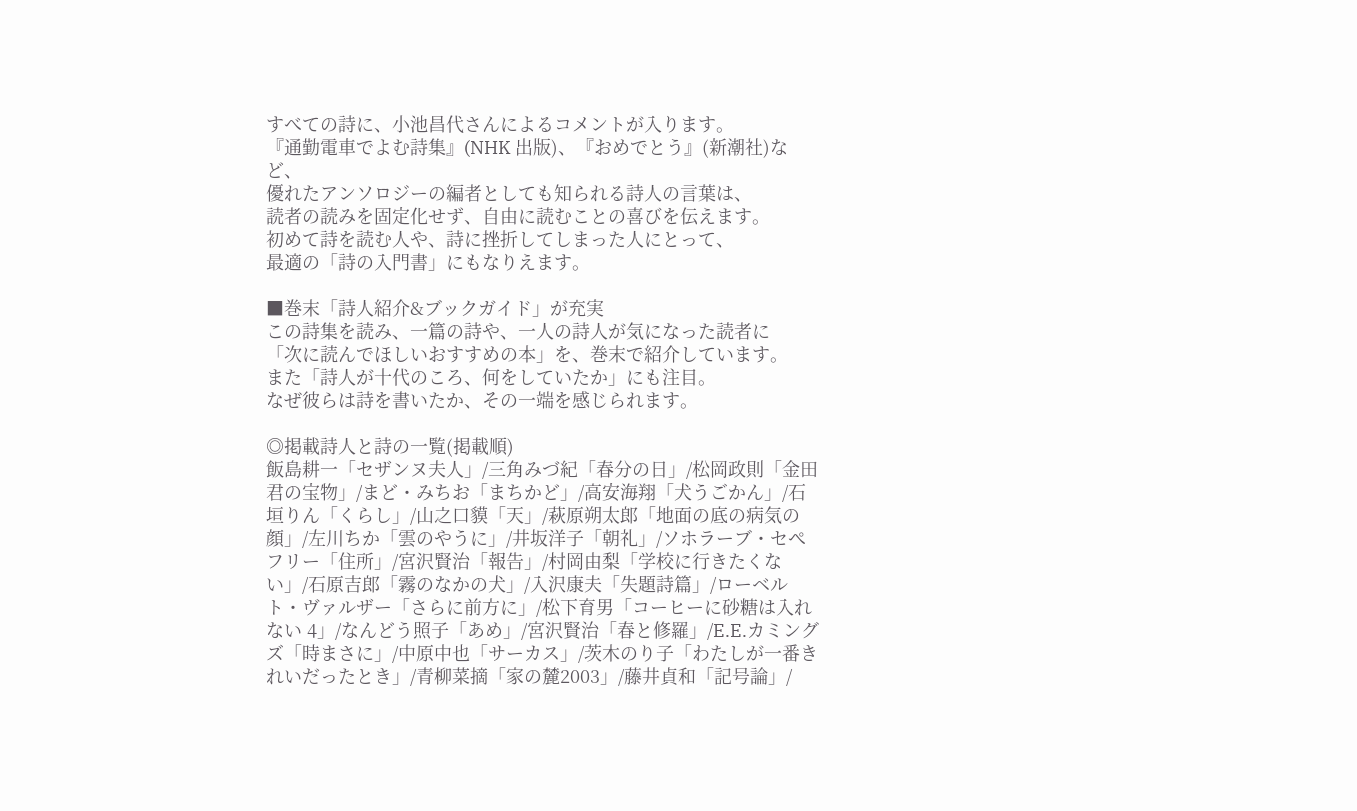すべての詩に、小池昌代さんによるコメントが入ります。
『通勤電車でよむ詩集』(NHK 出版)、『おめでとう』(新潮社)など、
優れたアンソロジーの編者としても知られる詩人の言葉は、
読者の読みを固定化せず、自由に読むことの喜びを伝えます。
初めて詩を読む人や、詩に挫折してしまった人にとって、
最適の「詩の入門書」にもなりえます。

■巻末「詩人紹介&ブックガイド」が充実
この詩集を読み、一篇の詩や、一人の詩人が気になった読者に
「次に読んでほしいおすすめの本」を、巻末で紹介しています。
また「詩人が十代のころ、何をしていたか」にも注目。
なぜ彼らは詩を書いたか、その一端を感じられます。

◎掲載詩人と詩の一覧(掲載順)
飯島耕一「セザンヌ夫人」/三角みづ紀「春分の日」/松岡政則「金田君の宝物」/まど・みちお「まちかど」/高安海翔「犬うごかん」/石垣りん「くらし」/山之口貘「天」/萩原朔太郎「地面の底の病気の顔」/左川ちか「雲のやうに」/井坂洋子「朝礼」/ソホラーブ・セぺフリー「住所」/宮沢賢治「報告」/村岡由梨「学校に行きたくない」/石原吉郎「霧のなかの犬」/入沢康夫「失題詩篇」/ローベルト・ヴァルザー「さらに前方に」/松下育男「コーヒーに砂糖は入れない 4」/なんどう照子「あめ」/宮沢賢治「春と修羅」/E.E.カミングズ「時まさに」/中原中也「サーカス」/茨木のり子「わたしが一番きれいだったとき」/青柳菜摘「家の麓2003」/藤井貞和「記号論」/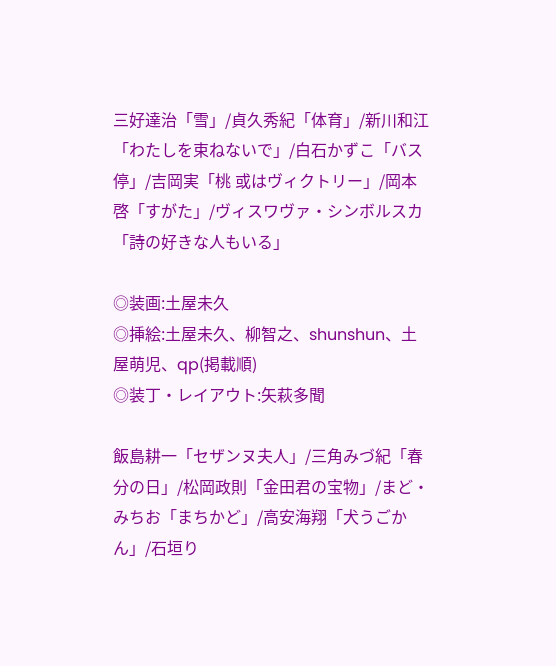三好達治「雪」/貞久秀紀「体育」/新川和江「わたしを束ねないで」/白石かずこ「バス停」/吉岡実「桃 或はヴィクトリー」/岡本啓「すがた」/ヴィスワヴァ・シンボルスカ「詩の好きな人もいる」

◎装画:土屋未久
◎挿絵:土屋未久、柳智之、shunshun、土屋萌児、qp(掲載順)
◎装丁・レイアウト:矢萩多聞

飯島耕一「セザンヌ夫人」/三角みづ紀「春分の日」/松岡政則「金田君の宝物」/まど・みちお「まちかど」/高安海翔「犬うごかん」/石垣り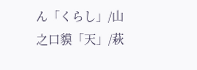ん「くらし」/山之口貘「天」/萩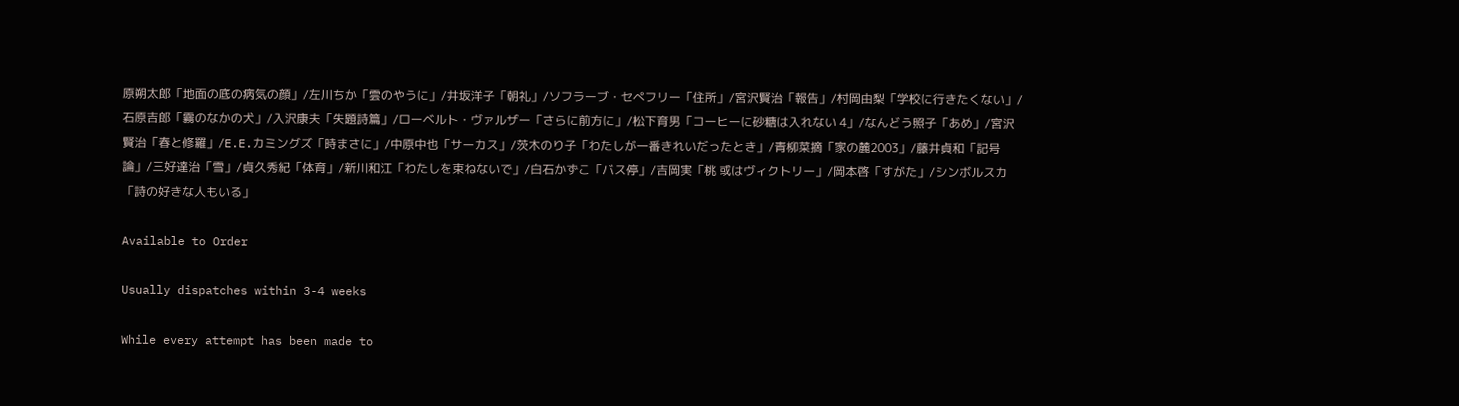原朔太郎「地面の底の病気の顔」/左川ちか「雲のやうに」/井坂洋子「朝礼」/ソフラーブ・セぺフリー「住所」/宮沢賢治「報告」/村岡由梨「学校に行きたくない」/石原吉郎「霧のなかの犬」/入沢康夫「失題詩篇」/ローベルト・ヴァルザー「さらに前方に」/松下育男「コーヒーに砂糖は入れない 4」/なんどう照子「あめ」/宮沢賢治「春と修羅」/E.E.カミングズ「時まさに」/中原中也「サーカス」/茨木のり子「わたしが一番きれいだったとき」/青柳菜摘「家の麓2003」/藤井貞和「記号論」/三好達治「雪」/貞久秀紀「体育」/新川和江「わたしを束ねないで」/白石かずこ「バス停」/吉岡実「桃 或はヴィクトリー」/岡本啓「すがた」/シンボルスカ「詩の好きな人もいる」

Available to Order

Usually dispatches within 3-4 weeks

While every attempt has been made to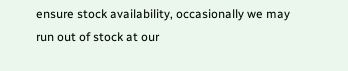ensure stock availability, occasionally we may run out of stock at our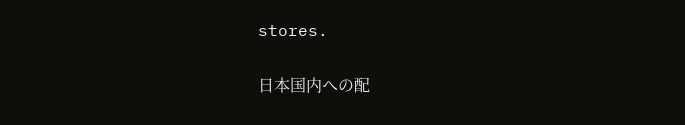stores.

日本国内への配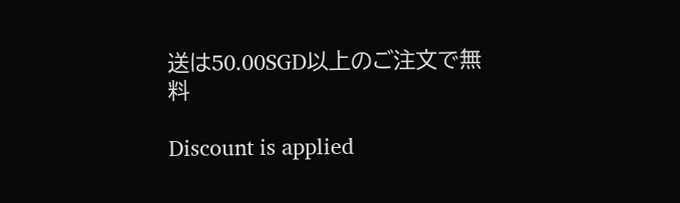送は50.00SGD以上のご注文で無料

Discount is applied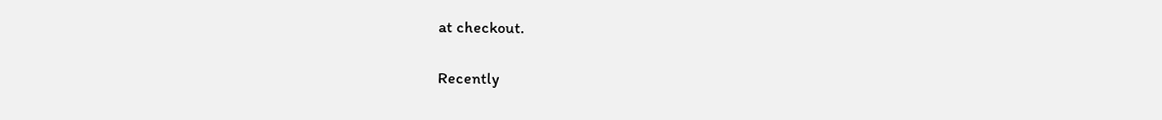at checkout.

Recently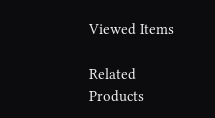Viewed Items

Related Products